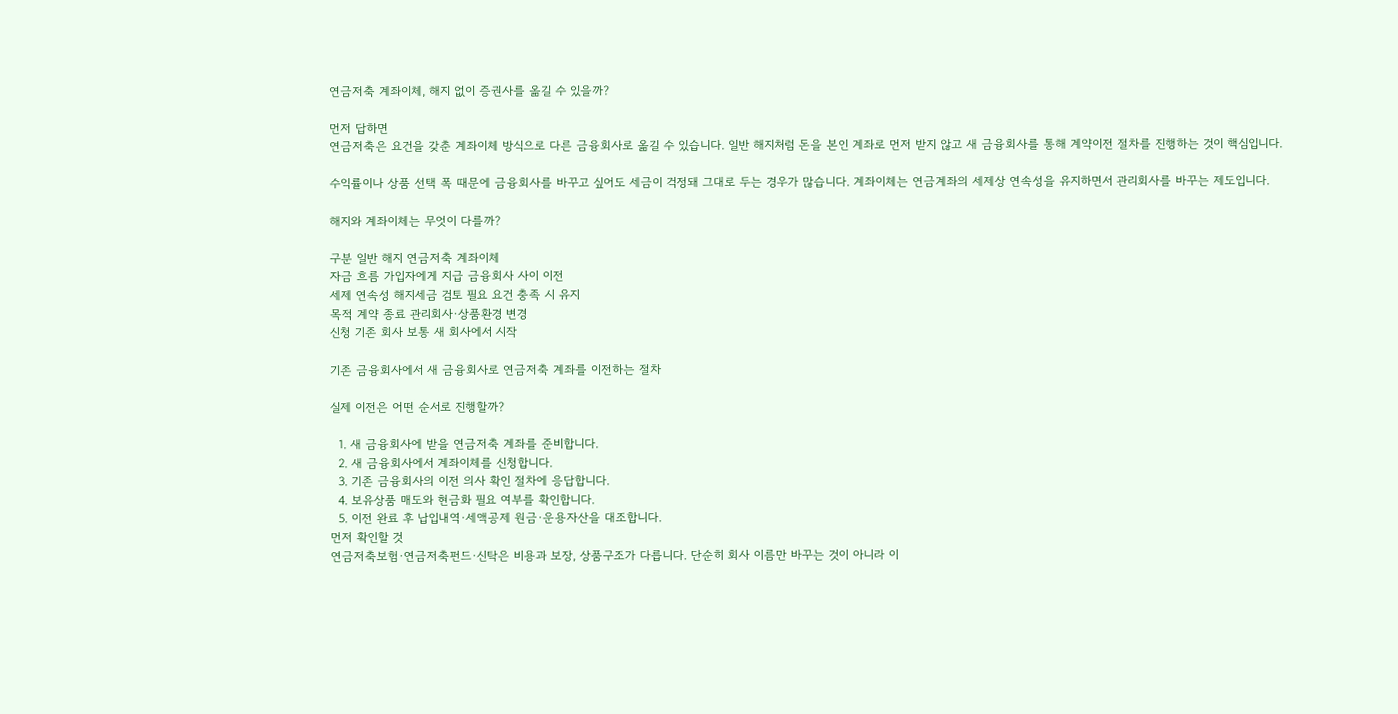연금저축 계좌이체, 해지 없이 증권사를 옮길 수 있을까?

먼저 답하면
연금저축은 요건을 갖춘 계좌이체 방식으로 다른 금융회사로 옮길 수 있습니다. 일반 해지처럼 돈을 본인 계좌로 먼저 받지 않고 새 금융회사를 통해 계약이전 절차를 진행하는 것이 핵심입니다.

수익률이나 상품 선택 폭 때문에 금융회사를 바꾸고 싶어도 세금이 걱정돼 그대로 두는 경우가 많습니다. 계좌이체는 연금계좌의 세제상 연속성을 유지하면서 관리회사를 바꾸는 제도입니다.

해지와 계좌이체는 무엇이 다를까?

구분 일반 해지 연금저축 계좌이체
자금 흐름 가입자에게 지급 금융회사 사이 이전
세제 연속성 해지세금 검토 필요 요건 충족 시 유지
목적 계약 종료 관리회사·상품환경 변경
신청 기존 회사 보통 새 회사에서 시작

기존 금융회사에서 새 금융회사로 연금저축 계좌를 이전하는 절차

실제 이전은 어떤 순서로 진행할까?

  1. 새 금융회사에 받을 연금저축 계좌를 준비합니다.
  2. 새 금융회사에서 계좌이체를 신청합니다.
  3. 기존 금융회사의 이전 의사 확인 절차에 응답합니다.
  4. 보유상품 매도와 현금화 필요 여부를 확인합니다.
  5. 이전 완료 후 납입내역·세액공제 원금·운용자산을 대조합니다.
먼저 확인할 것
연금저축보험·연금저축펀드·신탁은 비용과 보장, 상품구조가 다릅니다. 단순히 회사 이름만 바꾸는 것이 아니라 이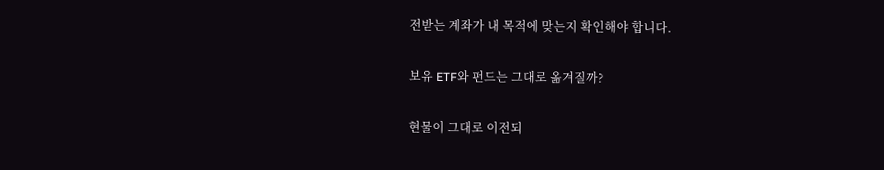전받는 계좌가 내 목적에 맞는지 확인해야 합니다.

보유 ETF와 펀드는 그대로 옮겨질까?

현물이 그대로 이전되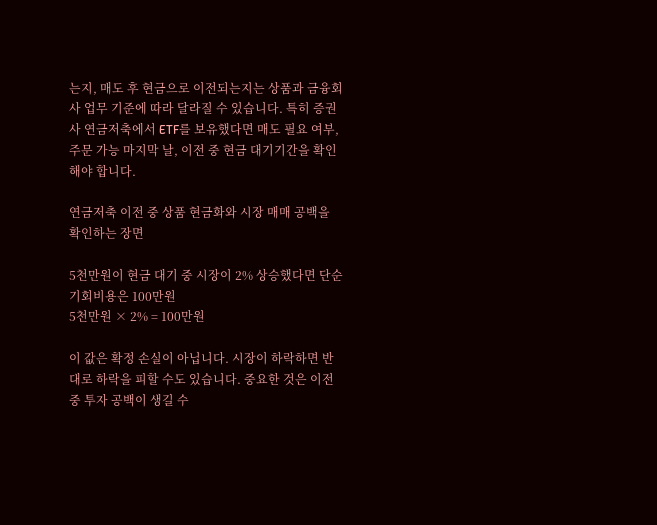는지, 매도 후 현금으로 이전되는지는 상품과 금융회사 업무 기준에 따라 달라질 수 있습니다. 특히 증권사 연금저축에서 ETF를 보유했다면 매도 필요 여부, 주문 가능 마지막 날, 이전 중 현금 대기기간을 확인해야 합니다.

연금저축 이전 중 상품 현금화와 시장 매매 공백을 확인하는 장면

5천만원이 현금 대기 중 시장이 2% 상승했다면 단순 기회비용은 100만원
5천만원 × 2% = 100만원

이 값은 확정 손실이 아닙니다. 시장이 하락하면 반대로 하락을 피할 수도 있습니다. 중요한 것은 이전 중 투자 공백이 생길 수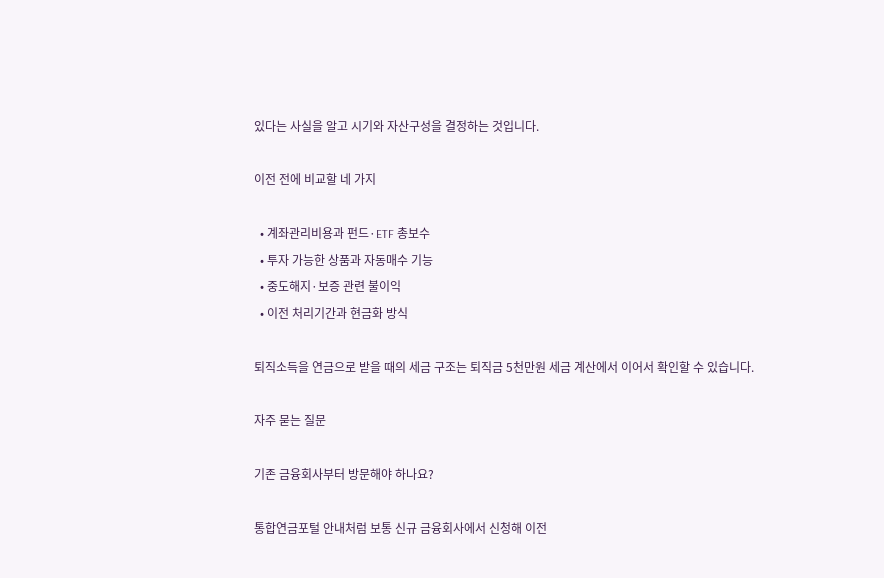있다는 사실을 알고 시기와 자산구성을 결정하는 것입니다.

이전 전에 비교할 네 가지

  • 계좌관리비용과 펀드·ETF 총보수
  • 투자 가능한 상품과 자동매수 기능
  • 중도해지·보증 관련 불이익
  • 이전 처리기간과 현금화 방식

퇴직소득을 연금으로 받을 때의 세금 구조는 퇴직금 5천만원 세금 계산에서 이어서 확인할 수 있습니다.

자주 묻는 질문

기존 금융회사부터 방문해야 하나요?

통합연금포털 안내처럼 보통 신규 금융회사에서 신청해 이전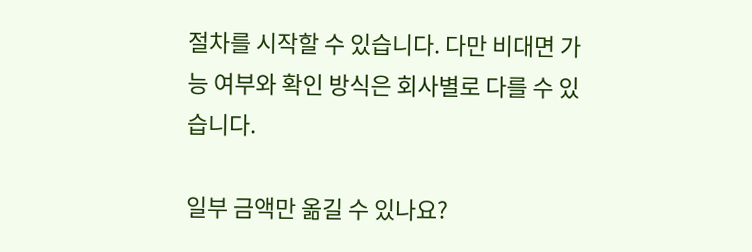절차를 시작할 수 있습니다. 다만 비대면 가능 여부와 확인 방식은 회사별로 다를 수 있습니다.

일부 금액만 옮길 수 있나요?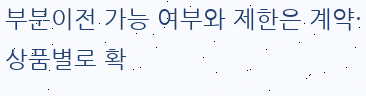부분이전 가능 여부와 제한은 계약·상품별로 확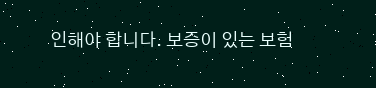인해야 합니다. 보증이 있는 보험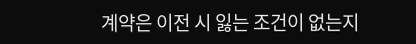계약은 이전 시 잃는 조건이 없는지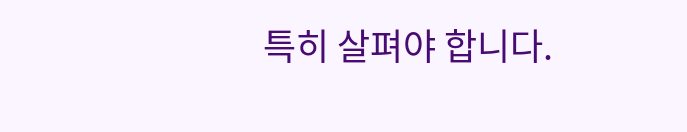특히 살펴야 합니다.